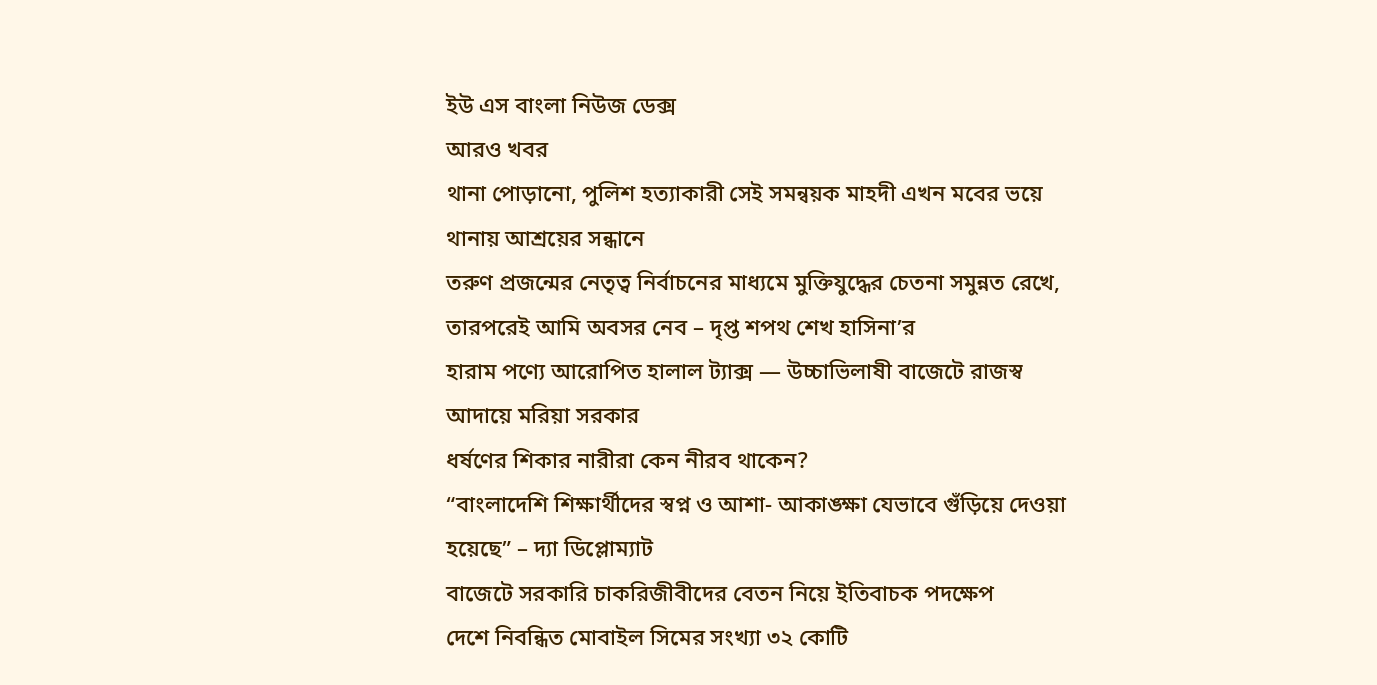ইউ এস বাংলা নিউজ ডেক্স
আরও খবর
থানা পোড়ানো, পুলিশ হত্যাকারী সেই সমন্বয়ক মাহদী এখন মবের ভয়ে থানায় আশ্রয়ের সন্ধানে
তরুণ প্রজন্মের নেতৃত্ব নির্বাচনের মাধ্যমে মুক্তিযুদ্ধের চেতনা সমুন্নত রেখে, তারপরেই আমি অবসর নেব – দৃপ্ত শপথ শেখ হাসিনা’র
হারাম পণ্যে আরোপিত হালাল ট্যাক্স — উচ্চাভিলাষী বাজেটে রাজস্ব আদায়ে মরিয়া সরকার
ধর্ষণের শিকার নারীরা কেন নীরব থাকেন?
“বাংলাদেশি শিক্ষার্থীদের স্বপ্ন ও আশা- আকাঙ্ক্ষা যেভাবে গুঁড়িয়ে দেওয়া হয়েছে” – দ্যা ডিপ্লোম্যাট
বাজেটে সরকারি চাকরিজীবীদের বেতন নিয়ে ইতিবাচক পদক্ষেপ
দেশে নিবন্ধিত মোবাইল সিমের সংখ্যা ৩২ কোটি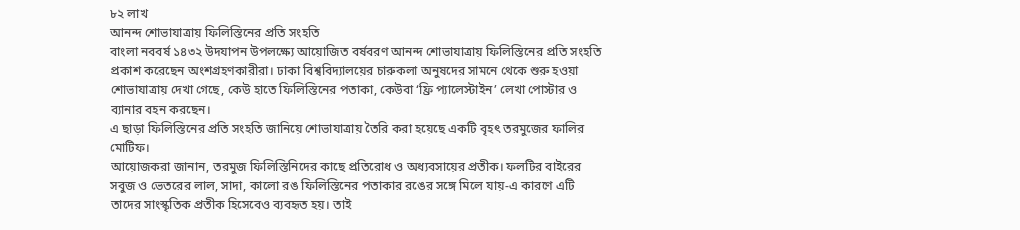৮২ লাখ
আনন্দ শোভাযাত্রায় ফিলিস্তিনের প্রতি সংহতি
বাংলা নববর্ষ ১৪৩২ উদযাপন উপলক্ষ্যে আয়োজিত বর্ষবরণ আনন্দ শোভাযাত্রায় ফিলিস্তিনের প্রতি সংহতি প্রকাশ করেছেন অংশগ্রহণকারীরা। ঢাকা বিশ্ববিদ্যালয়ের চারুকলা অনুষদের সামনে থেকে শুরু হওয়া শোভাযাত্রায় দেখা গেছে, কেউ হাতে ফিলিস্তিনের পতাকা, কেউবা ‘ফ্রি প্যালেস্টাইন’ লেখা পোস্টার ও ব্যানার বহন করছেন।
এ ছাড়া ফিলিস্তিনের প্রতি সংহতি জানিয়ে শোভাযাত্রায় তৈরি করা হয়েছে একটি বৃহৎ তরমুজের ফালির মোটিফ।
আয়োজকরা জানান, তরমুজ ফিলিস্তিনিদের কাছে প্রতিরোধ ও অধ্যবসায়ের প্রতীক। ফলটির বাইরের সবুজ ও ভেতরের লাল, সাদা, কালো রঙ ফিলিস্তিনের পতাকার রঙের সঙ্গে মিলে যায়-এ কারণে এটি তাদের সাংস্কৃতিক প্রতীক হিসেবেও ব্যবহৃত হয়। তাই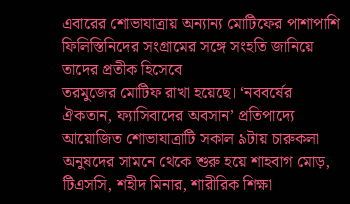এবারের শোভাযাত্রায় অন্যান্য মোটিফের পাশাপাশি ফিলিস্তিনিদের সংগ্রামের সঙ্গে সংহতি জানিয়ে তাদের প্রতীক হিসেবে
তরমুজের মোটিফ রাখা হয়েছে। ‘নববর্ষের ঐকতান, ফ্যাসিবাদের অবসান’ প্রতিপাদ্যে আয়োজিত শোভাযাত্রাটি সকাল ৯টায় চারুকলা অনুষদের সামনে থেকে শুরু হয়ে শাহবাগ মোড়, টিএসসি, শহীদ মিনার, শারীরিক শিক্ষা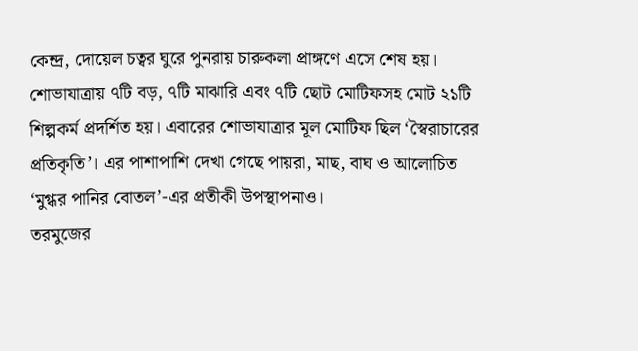কেন্দ্র, দোয়েল চত্বর ঘুরে পুনরায় চারুকলা প্রাঙ্গণে এসে শেষ হয়। শোভাযাত্রায় ৭টি বড়, ৭টি মাঝারি এবং ৭টি ছোট মোটিফসহ মোট ২১টি শিল্পকর্ম প্রদর্শিত হয়। এবারের শোভাযাত্রার মূল মোটিফ ছিল ‘স্বৈরাচারের প্রতিকৃতি’। এর পাশাপাশি দেখা গেছে পায়রা, মাছ, বাঘ ও আলোচিত ‘মুগ্ধর পানির বোতল’-এর প্রতীকী উপস্থাপনাও।
তরমুজের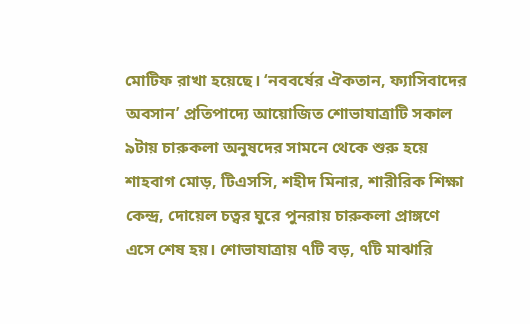মোটিফ রাখা হয়েছে। ‘নববর্ষের ঐকতান, ফ্যাসিবাদের অবসান’ প্রতিপাদ্যে আয়োজিত শোভাযাত্রাটি সকাল ৯টায় চারুকলা অনুষদের সামনে থেকে শুরু হয়ে শাহবাগ মোড়, টিএসসি, শহীদ মিনার, শারীরিক শিক্ষা কেন্দ্র, দোয়েল চত্বর ঘুরে পুনরায় চারুকলা প্রাঙ্গণে এসে শেষ হয়। শোভাযাত্রায় ৭টি বড়, ৭টি মাঝারি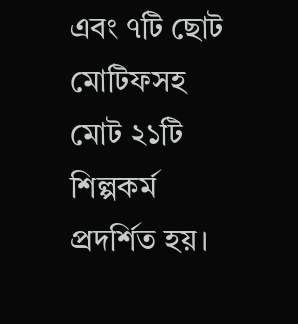এবং ৭টি ছোট মোটিফসহ মোট ২১টি শিল্পকর্ম প্রদর্শিত হয়।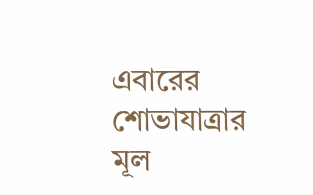এবারের শোভাযাত্রার মূল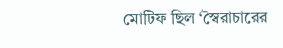মোটিফ ছিল ‘স্বৈরাচারের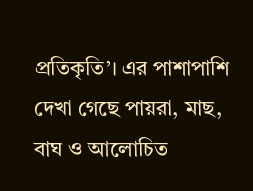প্রতিকৃতি’। এর পাশাপাশি দেখা গেছে পায়রা, মাছ, বাঘ ও আলোচিত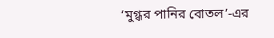‘মুগ্ধর পানির বোতল’-এর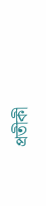প্রতীকী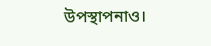উপস্থাপনাও।